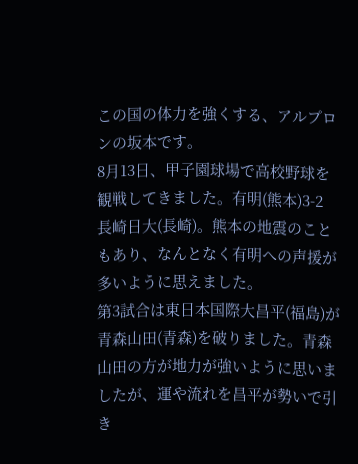この国の体力を強くする、アルプロンの坂本です。
8月13日、甲子園球場で高校野球を観戦してきました。有明(熊本)3-2 長崎日大(長崎)。熊本の地震のこともあり、なんとなく有明への声援が多いように思えました。
第3試合は東日本国際大昌平(福島)が青森山田(青森)を破りました。青森山田の方が地力が強いように思いましたが、運や流れを昌平が勢いで引き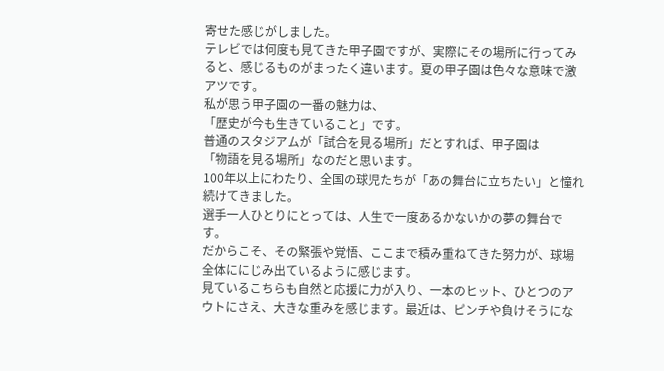寄せた感じがしました。
テレビでは何度も見てきた甲子園ですが、実際にその場所に行ってみると、感じるものがまったく違います。夏の甲子園は色々な意味で激アツです。
私が思う甲子園の一番の魅力は、
「歴史が今も生きていること」です。
普通のスタジアムが「試合を見る場所」だとすれば、甲子園は
「物語を見る場所」なのだと思います。
100年以上にわたり、全国の球児たちが「あの舞台に立ちたい」と憧れ続けてきました。
選手一人ひとりにとっては、人生で一度あるかないかの夢の舞台です。
だからこそ、その緊張や覚悟、ここまで積み重ねてきた努力が、球場全体ににじみ出ているように感じます。
見ているこちらも自然と応援に力が入り、一本のヒット、ひとつのアウトにさえ、大きな重みを感じます。最近は、ピンチや負けそうにな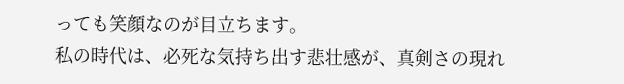っても笑顔なのが目立ちます。
私の時代は、必死な気持ち出す悲壮感が、真剣さの現れ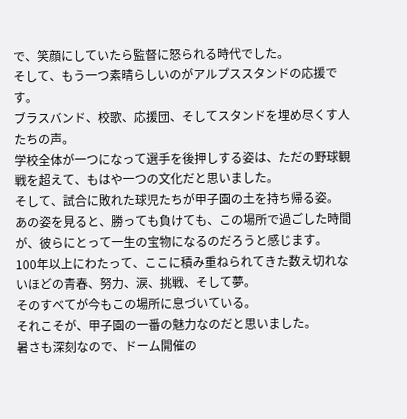で、笑顔にしていたら監督に怒られる時代でした。
そして、もう一つ素晴らしいのがアルプススタンドの応援です。
ブラスバンド、校歌、応援団、そしてスタンドを埋め尽くす人たちの声。
学校全体が一つになって選手を後押しする姿は、ただの野球観戦を超えて、もはや一つの文化だと思いました。
そして、試合に敗れた球児たちが甲子園の土を持ち帰る姿。
あの姿を見ると、勝っても負けても、この場所で過ごした時間が、彼らにとって一生の宝物になるのだろうと感じます。
100年以上にわたって、ここに積み重ねられてきた数え切れないほどの青春、努力、涙、挑戦、そして夢。
そのすべてが今もこの場所に息づいている。
それこそが、甲子園の一番の魅力なのだと思いました。
暑さも深刻なので、ドーム開催の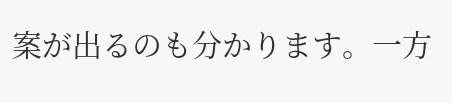案が出るのも分かります。一方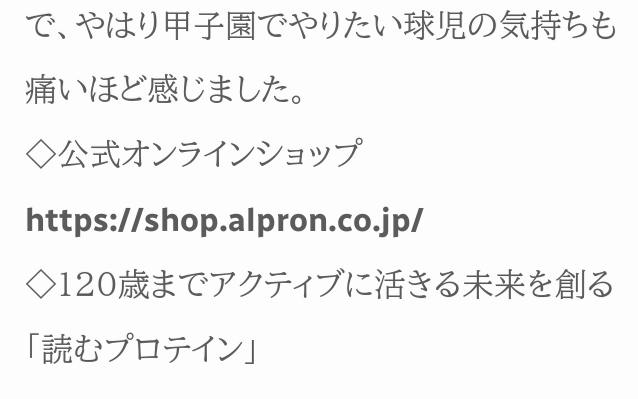で、やはり甲子園でやりたい球児の気持ちも痛いほど感じました。
◇公式オンラインショップ
https://shop.alpron.co.jp/
◇120歳までアクティブに活きる未来を創る「読むプロテイン」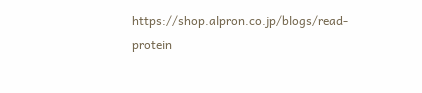https://shop.alpron.co.jp/blogs/read-protein